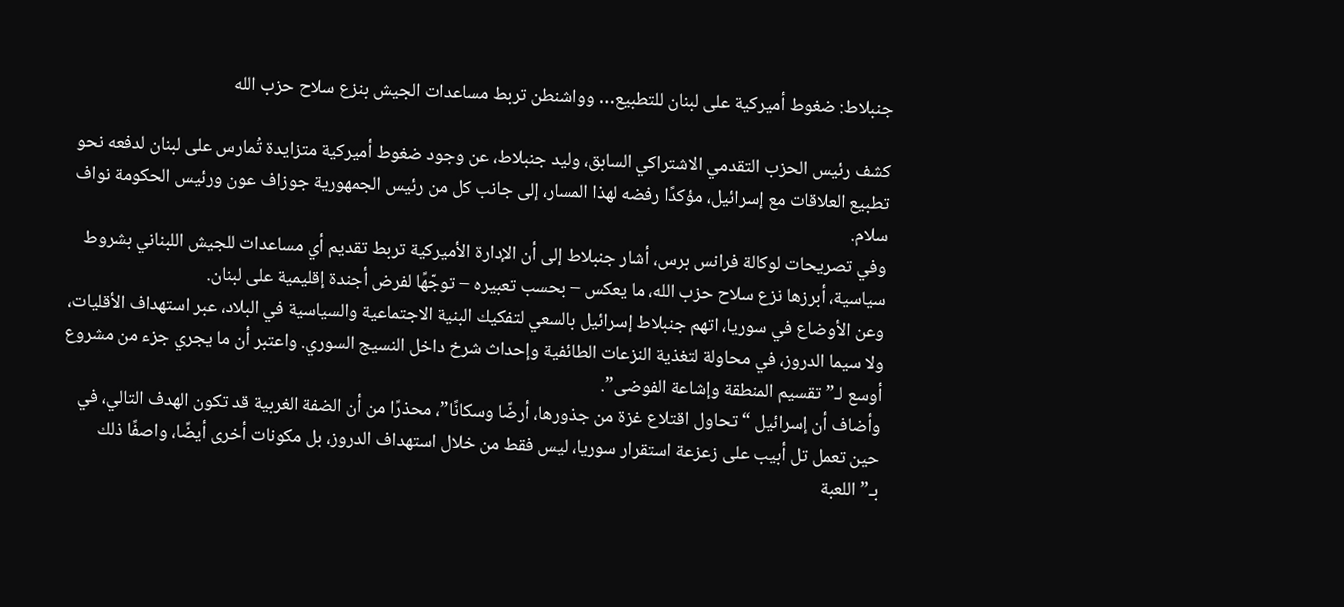جنبلاط: ضغوط أميركية على لبنان للتطبيع… وواشنطن تربط مساعدات الجيش بنزع سلاح حزب الله

كشف رئيس الحزب التقدمي الاشتراكي السابق، وليد جنبلاط، عن وجود ضغوط أميركية متزايدة تُمارس على لبنان لدفعه نحو تطبيع العلاقات مع إسرائيل، مؤكدًا رفضه لهذا المسار، إلى جانب كل من رئيس الجمهورية جوزاف عون ورئيس الحكومة نواف سلام.
وفي تصريحات لوكالة فرانس برس، أشار جنبلاط إلى أن الإدارة الأميركية تربط تقديم أي مساعدات للجيش اللبناني بشروط سياسية، أبرزها نزع سلاح حزب الله، ما يعكس – بحسب تعبيره – توجّهًا لفرض أجندة إقليمية على لبنان.
وعن الأوضاع في سوريا، اتهم جنبلاط إسرائيل بالسعي لتفكيك البنية الاجتماعية والسياسية في البلاد، عبر استهداف الأقليات، ولا سيما الدروز، في محاولة لتغذية النزعات الطائفية وإحداث شرخ داخل النسيج السوري. واعتبر أن ما يجري جزء من مشروع أوسع لـ”تقسيم المنطقة وإشاعة الفوضى”.
وأضاف أن إسرائيل “تحاول اقتلاع غزة من جذورها، أرضًا وسكانًا”، محذرًا من أن الضفة الغربية قد تكون الهدف التالي، في حين تعمل تل أبيب على زعزعة استقرار سوريا، ليس فقط من خلال استهداف الدروز، بل مكونات أخرى أيضًا، واصفًا ذلك بـ”اللعبة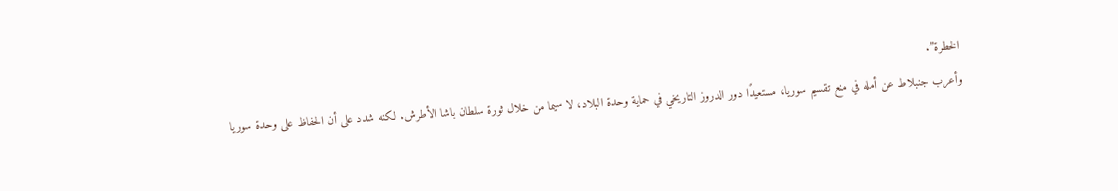الخطرة”.
وأعرب جنبلاط عن أمله في منع تقسيم سوريا، مستعيدًا دور الدروز التاريخي في حماية وحدة البلاد، لا سيما من خلال ثورة سلطان باشا الأطرش. لكنه شدد على أن الحفاظ على وحدة سوريا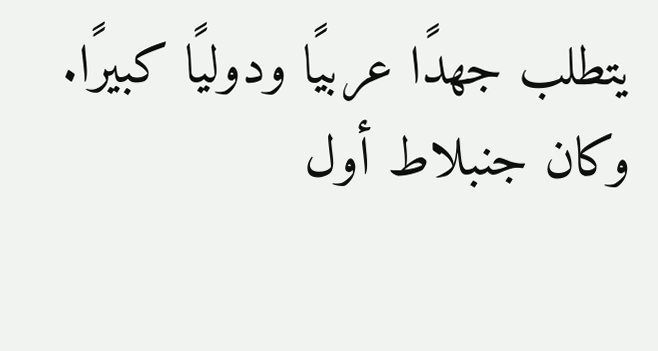يتطلب جهدًا عربيًا ودوليًا كبيرًا.
وكان جنبلاط أول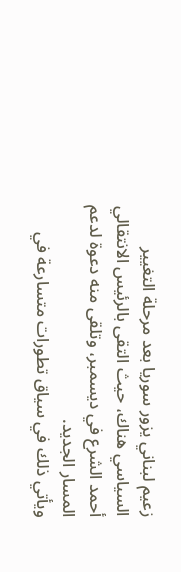زعيم لبناني يزور سوريا بعد مرحلة التغيير السياسي هناك، حيث التقى بالرئيس الانتقالي أحمد الشرع في ديسمبر، وتلقى منه دعوة لدعم المسار الجديد.
ويأتي ذلك في سياق تطورات متسارعة في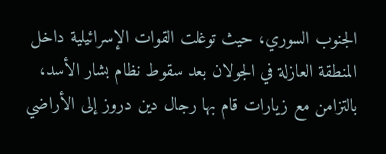الجنوب السوري، حيث توغلت القوات الإسرائيلية داخل المنطقة العازلة في الجولان بعد سقوط نظام بشار الأسد، بالتزامن مع زيارات قام بها رجال دين دروز إلى الأراضي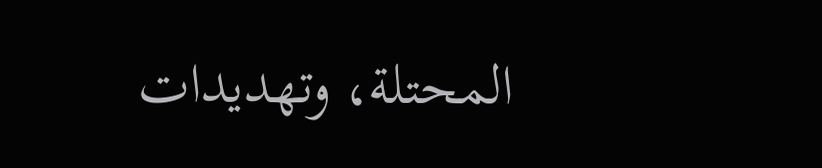المحتلة، وتهديدات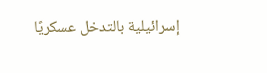إسرائيلية بالتدخل عسكريًا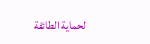لحماية الطائفة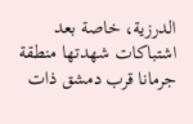الدرزية، خاصة بعد اشتباكات شهدتها منطقة جرمانا قرب دمشق ذات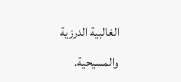الغالبية الدرزية والمسيحية.